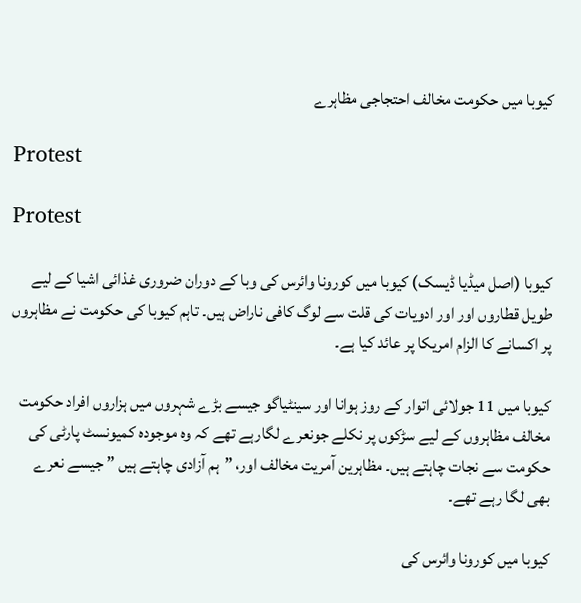کیوبا میں حکومت مخالف احتجاجی مظاہرے

Protest

Protest

کیوبا (اصل میڈیا ڈیسک) کیوبا میں کورونا وائرس کی وبا کے دوران ضروری غذائی اشیا کے لیے طویل قطاروں اور اور ادویات کی قلت سے لوگ کافی ناراض ہیں۔ تاہم کیوبا کی حکومت نے مظاہروں پر اکسانے کا الزام امریکا پر عائد کیا ہے۔

کیوبا میں 11 جولائی اتوار کے روز ہوانا اور سینٹیاگو جیسے بڑے شہروں میں ہزاروں افراد حکومت مخالف مظاہروں کے لیے سڑکوں پر نکلے جونعرے لگارہے تھے کہ وہ موجودہ کمیونسٹ پارٹی کی حکومت سے نجات چاہتے ہیں۔ مظاہرین آمریت مخالف اور، ”ہم آزادی چاہتے ہیں ” جیسے نعرے بھی لگا رہے تھے۔

کیوبا میں کورونا وائرس کی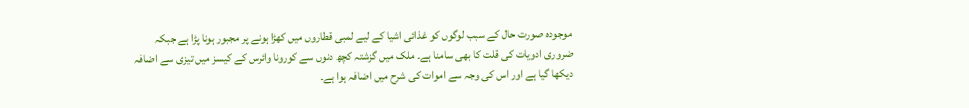موجودہ صورت حال کے سبب لوگوں کو غذائی اشیا کے لیے لمبی قطاروں میں کھڑا ہونے پر مجبور ہونا پڑا ہے جبکہ ضروری ادویات کی قلت کا بھی سامنا ہے۔ ملک میں گزشتہ کچھ دنوں سے کورونا وائرس کے کیسز میں تیزی سے اضافہ دیکھا گیا ہے اور اس کی وجہ سے اموات کی شرح میں اضافہ ہوا ہے۔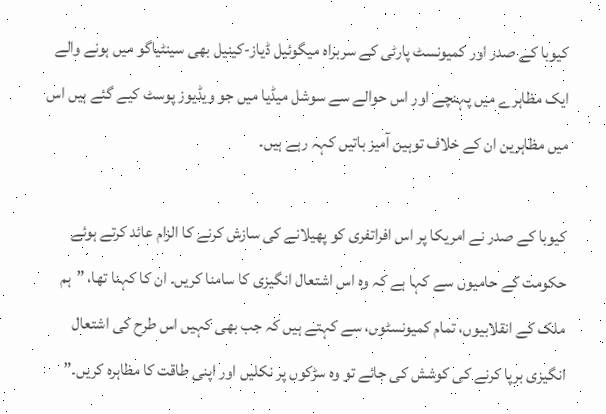کیوبا کے صدر اور کمیونسٹ پارٹی کے سربراہ میگوئیل ڈیاز-کینیل بھی سینٹیاگو میں ہونے والے ایک مظاہرے میں پہنچے اور اس حوالے سے سوشل میڈیا میں جو ویڈیوز پوسٹ کیے گئے ہیں اس میں مظاہرین ان کے خلاف توہین آمیز باتیں کہہ رہے ہیں۔

کیوبا کے صدر نے امریکا پر اس افراتفری کو پھیلانے کی سازش کرنے کا الزام عائد کرتے ہوئے حکومت کے حامیوں سے کہا ہے کہ وہ اس اشتعال انگیزی کا سامنا کریں۔ ان کا کہنا تھا، ”ہم ملک کے انقلابیوں، تمام کمیونسٹوں، سے کہتے ہیں کہ جب بھی کہیں اس طرح کی اشتعال انگیزی برپا کرنے کی کوشش کی جائے تو وہ سڑکوں پر نکلیں اور اپنی طاقت کا مظاہرہ کریں۔”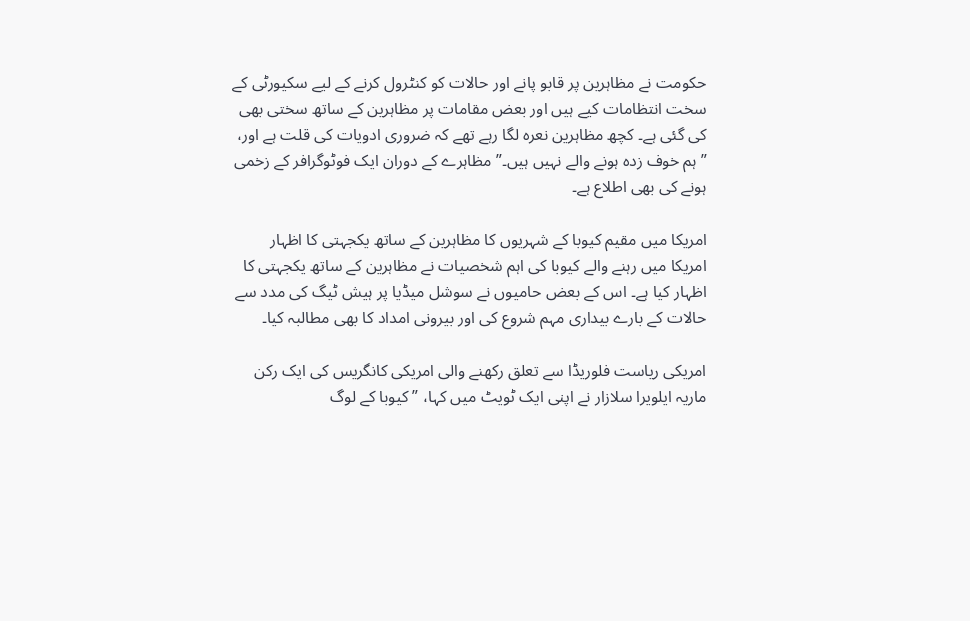حکومت نے مظاہرین پر قابو پانے اور حالات کو کنٹرول کرنے کے لیے سکیورٹی کے سخت انتظامات کیے ہیں اور بعض مقامات پر مظاہرین کے ساتھ سختی بھی کی گئی ہے۔ کچھ مظاہرین نعرہ لگا رہے تھے کہ ضروری ادویات کی قلت ہے اور، ”ہم خوف زدہ ہونے والے نہیں ہیں۔” مظاہرے کے دوران ایک فوٹوگرافر کے زخمی ہونے کی بھی اطلاع ہے۔

امریکا میں مقیم کیوبا کے شہریوں کا مظاہرین کے ساتھ یکجہتی کا اظہار
امریکا میں رہنے والے کیوبا کی اہم شخصیات نے مظاہرین کے ساتھ یکجہتی کا اظہار کیا ہے۔ اس کے بعض حامیوں نے سوشل میڈیا پر ہیش ٹیگ کی مدد سے حالات کے بارے بیداری مہم شروع کی اور بیرونی امداد کا بھی مطالبہ کیا۔

امریکی ریاست فلوریڈا سے تعلق رکھنے والی امریکی کانگریس کی ایک رکن ماریہ ایلویرا سلازار نے اپنی ایک ٹویٹ میں کہا، ”کیوبا کے لوگ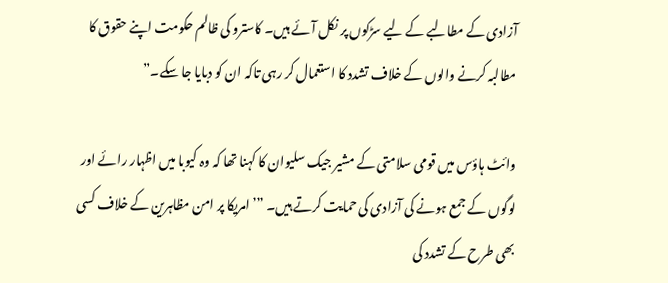آزادی کے مطالبے کے لیے سڑکوں پر نکل آئے ہیں۔ کاسترو کی ظالم حکومت اپنے حقوق کا مطالبہ کرنے والوں کے خلاف تشدد کا استعمال کر رہی تاکہ ان کو دبایا جا سکے۔”

وائٹ ہاؤس میں قومی سلامتی کے مشیر جیک سلیوان کا کہنا تھا کہ وہ کیوبا میں اظہار رائے اور لوگوں کے جمع ہونے کی آزادی کی حمایت کرتے ہیں۔ ”’امریکا پر امن مظاہرین کے خلاف کسی بھی طرح کے تشدد کی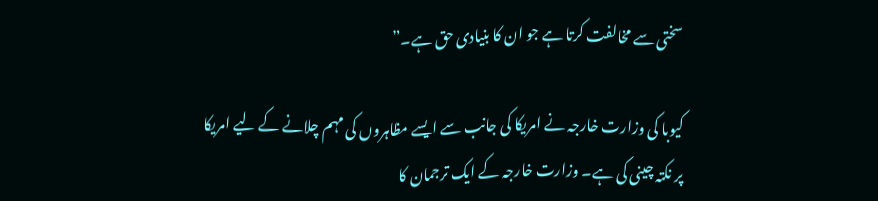سختی سے مخالفت کرتا ہے جو ان کا بنیادی حق ہے۔”

کیوبا کی وزارت خارجہ نے امریکا کی جانب سے ایسے مظاہروں کی مہم چلانے کے لیے امریکا پر نکتہ چینی کی ہے۔ وزارت خارجہ کے ایک ترجمان کا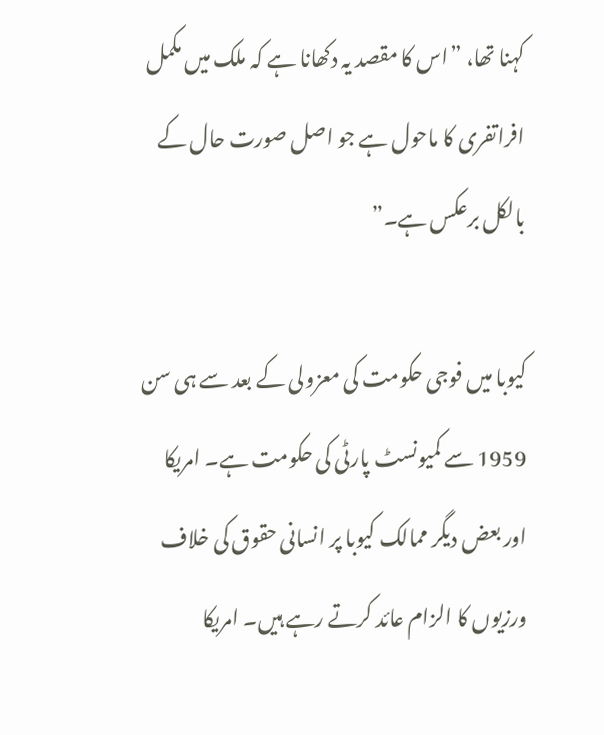کہنا تھا، ”اس کا مقصد یہ دکھانا ہے کہ ملک میں مکمل افراتفری کا ماحول ہے جو اصل صورت حال کے بالکل برعکس ہے۔”

کیوبا میں فوجی حکومت کی معزولی کے بعد سے ہی سن 1959 سے کمیونسٹ پارٹی کی حکومت ہے۔ امریکا اور بعض دیگر ممالک کیوبا پر انسانی حقوق کی خلاف ورزیوں کا الزام عائد کرتے رہے ہیں۔ امریکا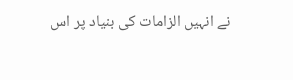نے انہیں الزامات کی بنیاد پر اس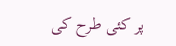پر کئی طرح کی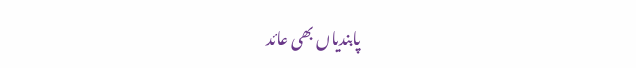پابندیاں بھی عائد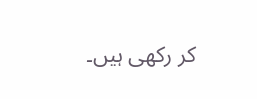کر رکھی ہیں۔